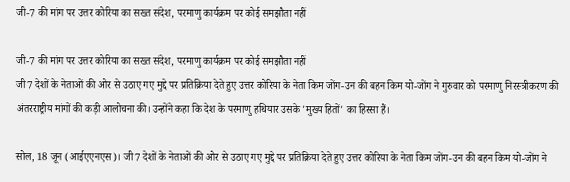जी-7 की मांग पर उत्तर कोरिया का सख्त संदेश, परमाणु कार्यक्रम पर कोई समझौता नहीं

जी-7 की मांग पर उत्तर कोरिया का सख्त संदेश, परमाणु कार्यक्रम पर कोई समझौता नहीं
जी7 देशों के नेताओं की ओर से उठाए गए मुद्दे पर प्रत‍िक्रि‍या देते हुए उत्तर कोरिया के नेता किम जोंग-उन की बहन किम यो-जोंग ने गुरुवार को परमाणु निरस्त्रीकरण की अंतरराष्ट्रीय मांगों की कड़ी आलोचना की। उन्होंने कहा कि देश के परमाणु हथियार उसके 'मुख्य हितों' का हिस्सा हैं।

सोल, 18 जून (आईएएनएस)। जी7 देशों के नेताओं की ओर से उठाए गए मुद्दे पर प्रत‍िक्रि‍या देते हुए उत्तर कोरिया के नेता किम जोंग-उन की बहन किम यो-जोंग ने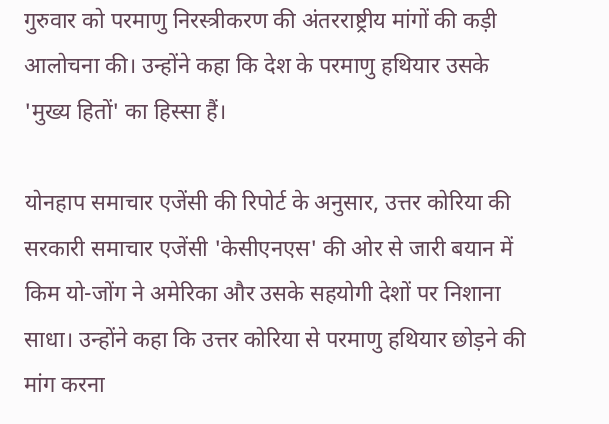गुरुवार को परमाणु निरस्त्रीकरण की अंतरराष्ट्रीय मांगों की कड़ी आलोचना की। उन्होंने कहा कि देश के परमाणु हथियार उसके 'मुख्य हितों' का हिस्सा हैं।

योनहाप समाचार एजेंसी की रिपोर्ट के अनुसार, उत्तर कोरिया की सरकारी समाचार एजेंसी 'केसीएनएस' की ओर से जारी बयान में किम यो-जोंग ने अमेरिका और उसके सहयोगी देशों पर निशाना साधा। उन्होंने कहा कि उत्तर कोरिया से परमाणु हथियार छोड़ने की मांग करना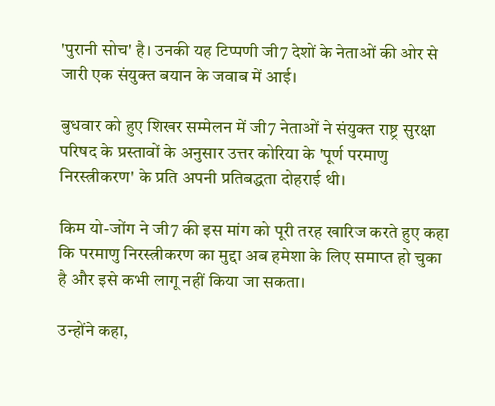'पुरानी सोच' है। उनकी यह टिप्पणी जी7 देशों के नेताओं की ओर से जारी एक संयुक्त बयान के जवाब में आई।

बुधवार को हुए शिखर सम्मेलन में जी7 नेताओं ने संयुक्त राष्ट्र सुरक्षा परिषद के प्रस्तावों के अनुसार उत्तर कोरिया के 'पूर्ण परमाणु निरस्त्रीकरण' के प्रति अपनी प्रतिबद्धता दोहराई थी।

किम यो-जोंग ने जी7 की इस मांग को पूरी तरह खारिज करते हुए कहा कि परमाणु निरस्त्रीकरण का मुद्दा अब हमेशा के लिए समाप्त हो चुका है और इसे कभी लागू नहीं किया जा सकता।

उन्होंने कहा,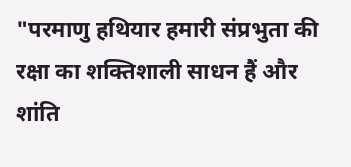"परमाणु हथियार हमारी संप्रभुता की रक्षा का शक्तिशाली साधन हैं और शांति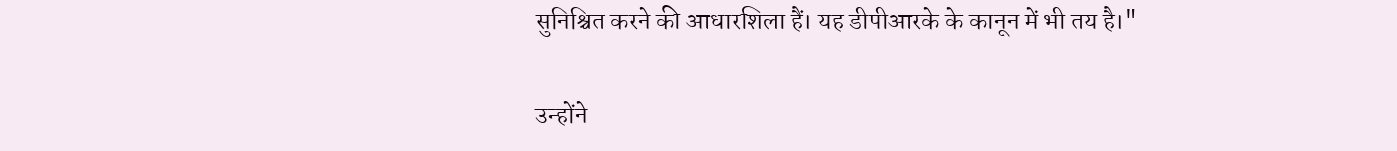सुनिश्चित करने की आधारशिला हैं। यह डीपीआरके के कानून में भी तय है।"

उन्होंने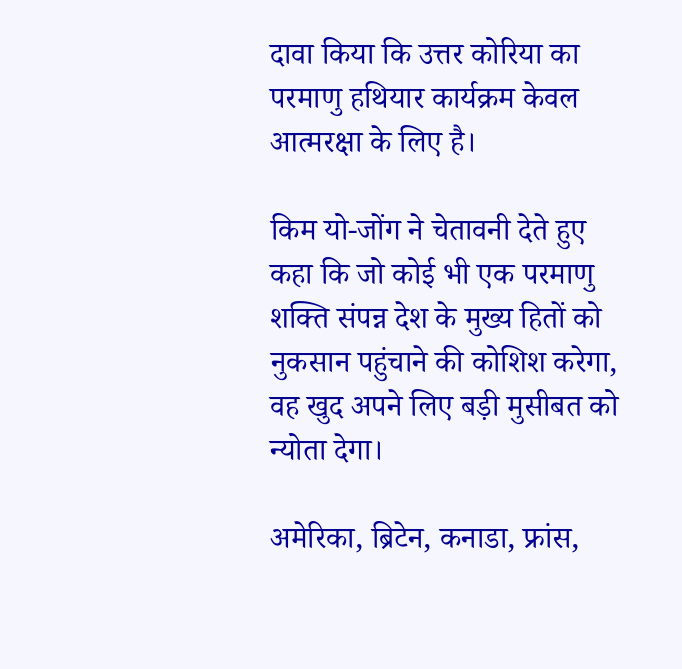दावा किया कि उत्तर कोरिया का परमाणु हथियार कार्यक्रम केवल आत्मरक्षा के लिए है।

किम यो-जोंग ने चेतावनी देते हुए कहा क‍ि जो कोई भी एक परमाणु शक्ति संपन्न देश के मुख्य हितों को नुकसान पहुंचाने की कोशिश करेगा, वह खुद अपने लिए बड़ी मुसीबत को न्योता देगा।

अमेरिका, ब्रिटेन, कनाडा, फ्रांस,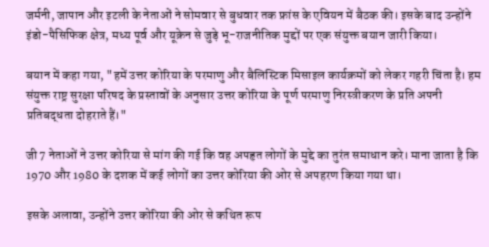जर्मनी, जापान और इटली के नेताओं ने सोमवार से बुधवार तक फ्रांस के एवियन में बैठक की। इसके बाद उन्होंने इंडो-पैसिफिक क्षेत्र, मध्य पूर्व और यूक्रेन से जुड़े भू-राजनीतिक मुद्दों पर एक संयुक्त बयान जारी किया।

बयान में कहा गया, "हमें उत्तर कोरिया के परमाणु और बैलिस्टिक मिसाइल कार्यक्रमों को लेकर गहरी चिंता है। हम संयुक्त राष्ट्र सुरक्षा परिषद के प्रस्तावों के अनुसार उत्तर कोरिया के पूर्ण परमाणु निरस्त्रीकरण के प्रति अपनी प्रतिबद्धता दोहराते हैं।"

जी7 नेताओं ने उत्तर कोरिया से मांग की गई कि वह अपहृत लोगों के मुद्दे का तुरंत समाधान करे। माना जाता है कि 1970 और 1980 के दशक में कई लोगों का उत्तर कोरिया की ओर से अपहरण किया गया था।

इसके अलावा, उन्होंने उत्तर कोरिया की ओर से कथित रूप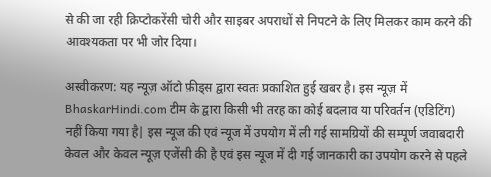से की जा रही क्रिप्टोकरेंसी चोरी और साइबर अपराधों से निपटने के लिए मिलकर काम करने की आवश्यकता पर भी जोर दिया।

अस्वीकरण: यह न्यूज़ ऑटो फ़ीड्स द्वारा स्वतः प्रकाशित हुई खबर है। इस न्यूज़ में BhaskarHindi.com टीम के द्वारा किसी भी तरह का कोई बदलाव या परिवर्तन (एडिटिंग) नहीं किया गया है| इस न्यूज की एवं न्यूज में उपयोग में ली गई सामग्रियों की सम्पूर्ण जवाबदारी केवल और केवल न्यूज़ एजेंसी की है एवं इस न्यूज में दी गई जानकारी का उपयोग करने से पहले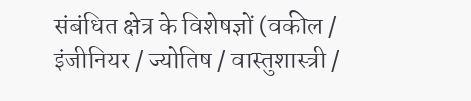संबंधित क्षेत्र के विशेषज्ञों (वकील / इंजीनियर / ज्योतिष / वास्तुशास्त्री /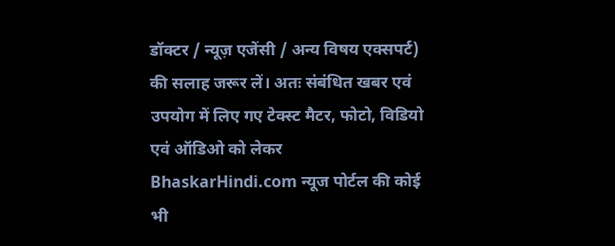डॉक्टर / न्यूज़ एजेंसी / अन्य विषय एक्सपर्ट) की सलाह जरूर लें। अतः संबंधित खबर एवं उपयोग में लिए गए टेक्स्ट मैटर, फोटो, विडियो एवं ऑडिओ को लेकर BhaskarHindi.com न्यूज पोर्टल की कोई भी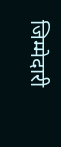जिम्मेदारी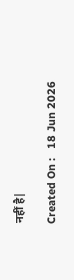नहीं है|

Created On :   18 Jun 2026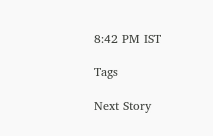8:42 PM IST

Tags

Next Story